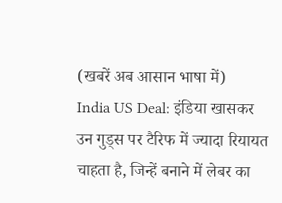(खबरें अब आसान भाषा में)
India US Deal: इंडिया खासकर उन गुड्स पर टैरिफ में ज्यादा रियायत चाहता है, जिन्हें बनाने में लेबर का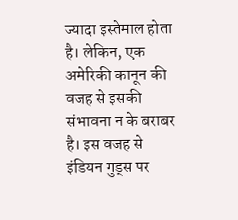ज्यादा इस्तेमाल होता है। लेकिन, एक अमेरिकी कानून की वजह से इसकी संभावना न के बराबर है। इस वजह से इंडियन गुड्स पर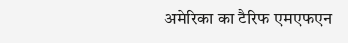अमेरिका का टैरिफ एमएफएन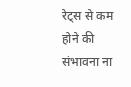रेट्स से कम होने की संभावना ना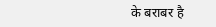के बराबर है